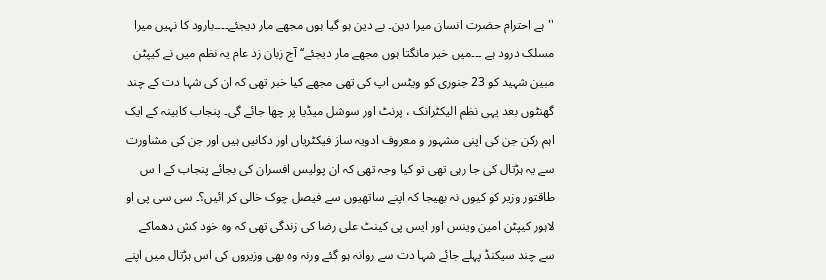''ہے احترام حضرت انسان میرا دین۔ بے دین ہو گیا ہوں مجھے مار دیجئے۔۔۔۔بارود کا نہیں میرا مسلک درود ہے ۔۔۔میں خیر مانگتا ہوں مجھے مار دیجئے‘‘ آج زبان زد عام یہ نظم میں نے کیپٹن مبین شہید کو 23 جنوری کو ویٹس اپ کی تھی مجھے کیا خبر تھی کہ ان کی شہا دت کے چند گھنٹوں بعد یہی نظم الیکٹرانک ، پرنٹ اور سوشل میڈیا پر چھا جائے گی۔ پنجاب کابینہ کے ایک اہم رکن جن کی اپنی مشہور و معروف ادویہ ساز فیکٹریاں اور دکانیں ہیں اور جن کی مشاورت سے یہ ہڑتال کی جا رہی تھی تو کیا وجہ تھی کہ ان پولیس افسران کی بجائے پنجاب کے ا س طاقتور وزیر کو کیوں نہ بھیجا کہ اپنے ساتھیوں سے فیصل چوک خالی کر ائیں؟۔ سی سی پی او لاہور کیپٹن امین وینس اور ایس پی کینٹ علی رضا کی زندگی تھی کہ وہ خود کش دھماکے سے چند سیکنڈ پہلے جائے شہا دت سے روانہ ہو گئے ورنہ وہ بھی وزیروں کی اس ہڑتال میں اپنے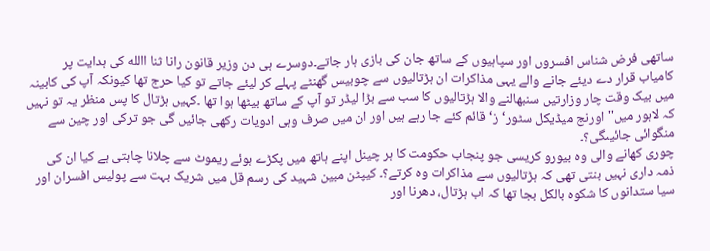ساتھی فرض شناس افسروں اور سپاہیوں کے ساتھ جان کی بازی ہار جاتے۔دوسرے ہی دن وزیر قانون رانا ثنا االله کی ہدایت پر کامیاب قرار دے دیئے جانے والے یہی مذاکرات ان ہڑتالیوں سے چوبیس گھنٹے پہلے کر لیئے جاتے تو کیا حرج تھا کیونکہ آپ کی کابینہ میں بیک وقت چار وزارتیں سنبھالنے والا ہڑتالیوں کا سب سے بڑا لیڈر تو آپ کے ساتھ بیٹھا ہوا تھا ۔کہیں ہڑتال کا پس منظر یہ تو نہیں کہ لاہور میں'' اورنج میڈیکل سٹور‘ز‘ قائم کئے جا رہے ہیں اور ان میں صرف وہی ادویات رکھی جائیں گی جو ترکی اور چین سے منگوائی جائیںگی؟۔
چوری کھانے والی وہ بیورو کریسی جو پنجاب حکومت کا ہر چینل اپنے ہاتھ میں پکڑے ہوئے ریموٹ سے چلانا چاہتی ہے کیا ان کی ذمہ داری نہیں بنتی تھی کہ ہڑتالیوں سے مذاکرات وہ کرتے؟۔ کیپٹن مبین شہید کی رسم قل میں شریک بہت سے پولیس افسران اور سیا ستدانوں کا شکوہ بالکل بجا تھا کہ اب ہڑتال، دھرنا اور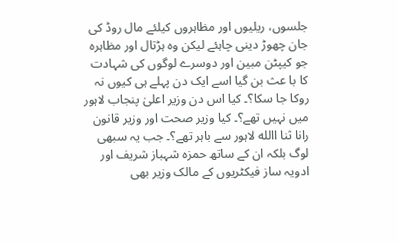جلسوں، ریلیوں اور مظاہروں کیلئے مال روڈ کی جان چھوڑ دینی چاہئے لیکن وہ ہڑتال اور مظاہرہ جو کیپٹن مبین اور دوسرے لوگوں کی شہادت کا با عث بن گیا اسے ایک دن پہلے ہی کیوں نہ روکا جا سکا؟۔ کیا اس دن وزیر اعلیٰ پنجاب لاہور میں نہیں تھے؟۔ کیا وزیر صحت اور وزیر قانون رانا ثنا االله لاہور سے باہر تھے؟۔ جب یہ سبھی لوگ بلکہ ان کے ساتھ حمزہ شہباز شریف اور ادویہ ساز فیکٹریوں کے مالک وزیر بھی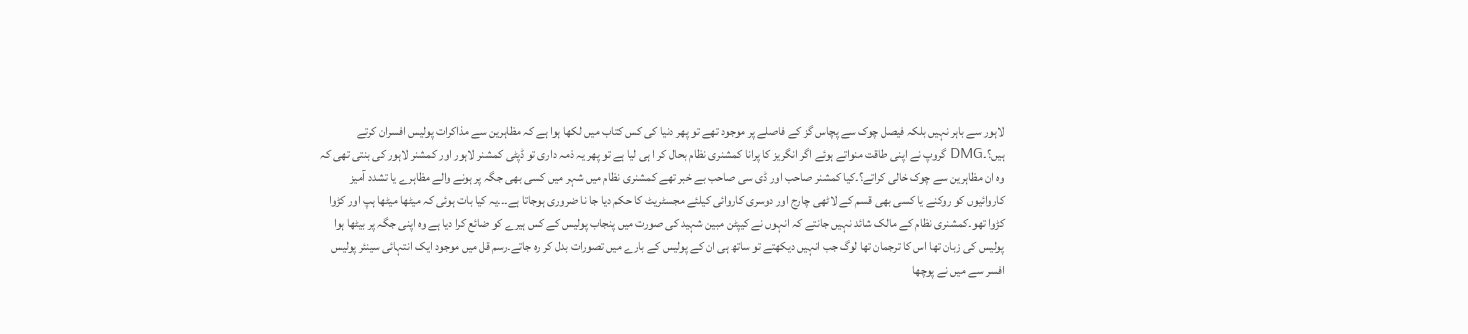لاہور سے باہر نہیں بلکہ فیصل چوک سے پچاس گز کے فاصلے پر موجود تھے تو پھر دنیا کی کس کتاب میں لکھا ہوا ہے کہ مظاہرین سے مذاکرات پولیس افسران کرتے ہیں؟۔DMG گروپ نے اپنی طاقت منواتے ہوئے اگر انگریز کا پرانا کمشنری نظام بحال کر ا ہی لیا ہے تو پھر یہ ذمہ داری تو ڈپٹی کمشنر لاہور اور کمشنر لاہور کی بنتی تھی کہ وہ ان مظاہرین سے چوک خالی کراتے؟۔کیا کمشنر صاحب اور ڈی سی صاحب بے خبر تھے کمشنری نظام میں شہر میں کسی بھی جگہ پر ہونے والے مظاہرے یا تشدد آمیز کاروائیوں کو روکنے یا کسی بھی قسم کے لاٹھی چارج اور دوسری کاروائی کیلئے مجسٹریٹ کا حکم دیا جا نا ضروری ہوجاتا ہے۔۔۔یہ کیا بات ہوئی کہ میٹھا میٹھا ہپ اور کڑوا کڑوا تھو۔کمشنری نظام کے مالک شائد نہیں جانتے کہ انہوں نے کیپٹن مبین شہید کی صورت میں پنجاب پولیس کے کس ہیرے کو ضائع کرا دیا ہے وہ اپنی جگہ پر بیٹھا ہوا پولیس کی زبان تھا اس کا ترجمان تھا لوگ جب انہیں دیکھتے تو ساتھ ہی ان کے پولیس کے بارے میں تصورات بدل کر رہ جاتے۔رسم قل میں موجود ایک انتہائی سینئر پولیس افسر سے میں نے پوچھا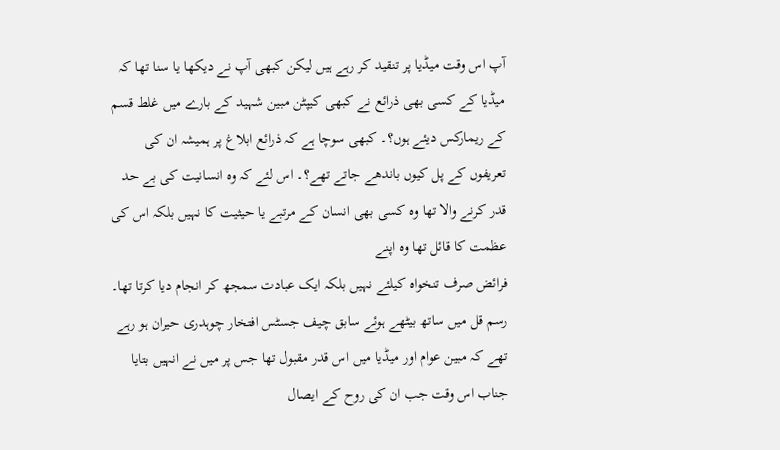آپ اس وقت میڈیا پر تنقید کر رہے ہیں لیکن کبھی آپ نے دیکھا یا سنا تھا کہ میڈیا کے کسی بھی ذرائع نے کبھی کیپٹن مبین شہید کے بارے میں غلط قسم کے ریمارکس دیئے ہوں؟۔ کبھی سوچا ہے کہ ذرائع ابلاغ پر ہمیشہ ان کی تعریفوں کے پل کیوں باندھے جاتے تھے؟۔ اس لئے کہ وہ انسانیت کی بے حد قدر کرنے والا تھا وہ کسی بھی انسان کے مرتبے یا حیثیت کا نہیں بلکہ اس کی عظمت کا قائل تھا وہ اپنے
فرائض صرف تنخواہ کیلئے نہیں بلکہ ایک عبادت سمجھ کر انجام دیا کرتا تھا۔ رسم قل میں ساتھ بیٹھے ہوئے سابق چیف جسٹس افتخار چوہدری حیران ہو رہے تھے کہ مبین عوام اور میڈیا میں اس قدر مقبول تھا جس پر میں نے انہیں بتایا جناب اس وقت جب ان کی روح کے ایصال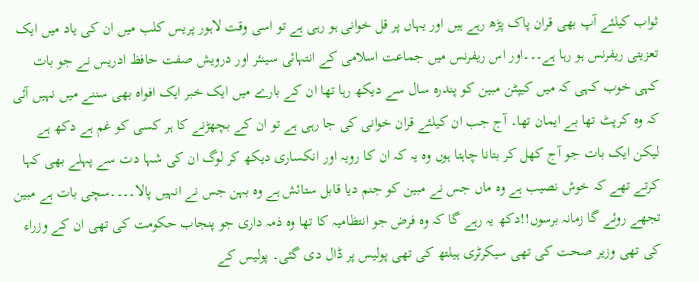ثواب کیلئے آپ بھی قران پاک پڑھ رہے ہیں اور یہاں پر قل خوانی ہو رہی ہے تو اسی وقت لاہور پریس کلب میں ان کی یاد میں ایک تعزیتی ریفرنس ہو رہا ہے۔۔۔اور اس ریفرنس میں جماعت اسلامی کے انتہائی سینئر اور درویش صفت حافظ ادریس نے جو بات کہی خوب کہی کہ میں کیپٹن مبین کو پندرہ سال سے دیکھ رہا تھا ان کے بارے میں ایک خبر ایک افواہ بھی سننے میں نہیں آئی کہ وہ کرپٹ تھا بے ایمان تھا۔ آج جب ان کیلئے قران خوانی کی جا رہی ہے تو ان کے بچھڑنے کا ہر کسی کو غم ہے دکھ ہے لیکن ایک بات جو آج کھل کر بتانا چاہتا ہوں وہ یہ کہ ان کا رویہ اور انکساری دیکھ کر لوگ ان کی شہا دت سے پہلے بھی کہا کرتے تھے کہ خوش نصیب ہے وہ ماں جس نے مبین کو جنم دیا قابل ستائش ہے وہ بہن جس نے انہیں پالا۔۔۔۔سچی بات ہے مبین تجھے روئے گا زمانہ برسوں!!دکھ یہ رہے گا کہ وہ فرض جو انتظامیہ کا تھا وہ ذمہ داری جو پنجاب حکومت کی تھی ان کے وزراء کی تھی وزیر صحت کی تھی سیکرٹری ہیلتھ کی تھی پولیس پر ڈال دی گئی۔ پولیس کے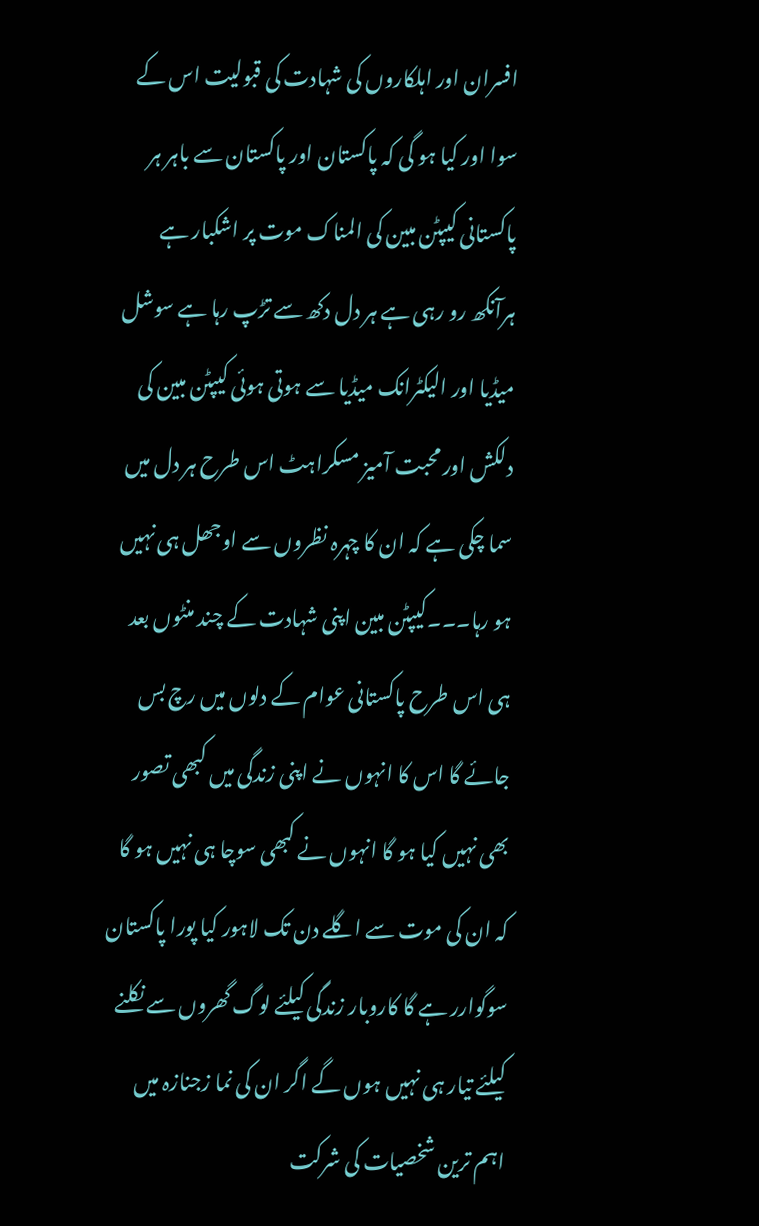افسران اور اہلکاروں کی شہادت کی قبولیت اس کے سوا اور کیا ہو گی کہ پاکستان اور پاکستان سے باہر ہر پاکستانی کیپٹن مبین کی المناک موت پر اشکبار ہے ہرآنکھ رو رہی ہے ہر دل دکھ سے تڑپ رہا ہے سوشل میڈیا اور الیکٹرانک میڈیا سے ہوتی ہوئی کیپٹن مبین کی دلکش اور محبت آمیز مسکراہٹ اس طرح ہر دل میں سما چکی ہے کہ ان کا چہرہ نظروں سے اوجھل ہی نہیں ہو رہا۔۔۔کیپٹن مبین اپنی شہادت کے چند منٹوں بعد ہی اس طرح پاکستانی عوام کے دلوں میں رچ بس جائے گا اس کا انہوں نے اپنی زندگی میں کبھی تصور بھی نہیں کیا ہو گا انہوں نے کبھی سوچا ہی نہیں ہو گا کہ ان کی موت سے اگلے دن تک لاہور کیا پورا پاکستان سوگوارر ہے گا کاروبار زندگی کیلئے لوگ گھروں سے نکلنے کیلئے تیار ہی نہیں ہوں گے اگر ان کی نما زجنازہ میں اہم ترین شخصیات کی شرکت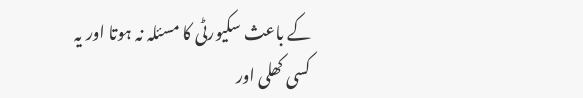کے باعث سکیورٹی کا مسئلہ نہ ہوتا اور یہ کسی کھلی اور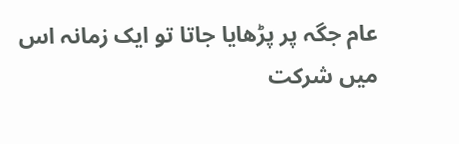عام جگہ پر پڑھایا جاتا تو ایک زمانہ اس میں شرکت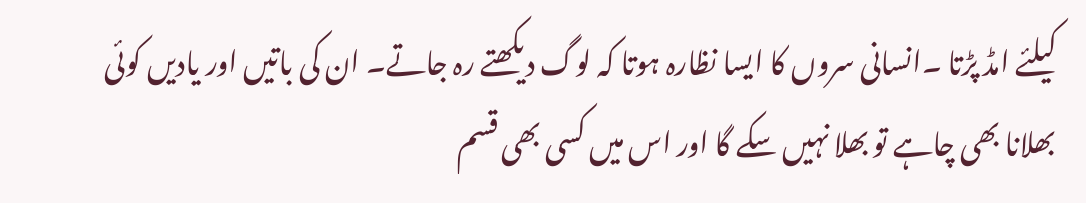کیلئے امڈ پڑتا ۔انسانی سروں کا ایسا نظارہ ہوتا کہ لوگ دیکھتے رہ جاتے۔ ان کی باتیں اور یادیں کوئی بھلانا بھی چاہے تو بھلا نہیں سکے گا اور اس میں کسی بھی قسم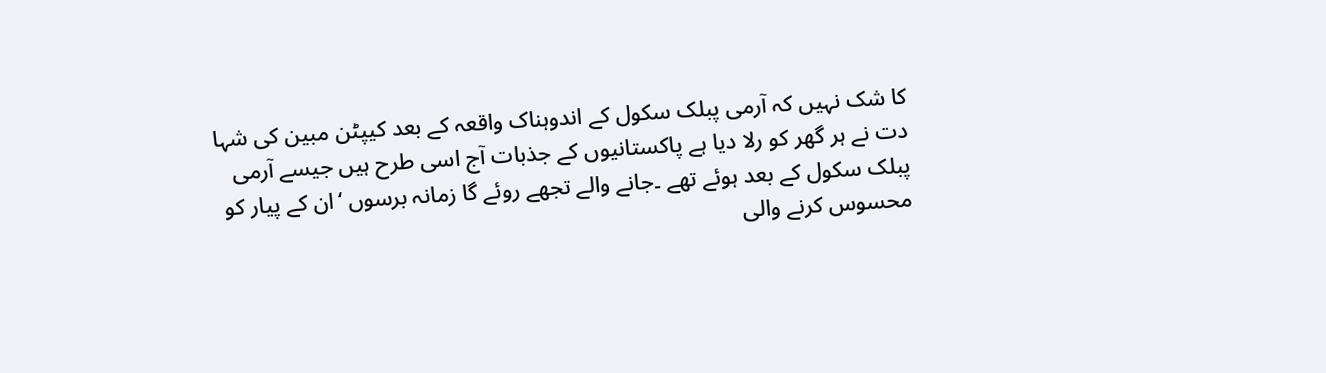کا شک نہیں کہ آرمی پبلک سکول کے اندوہناک واقعہ کے بعد کیپٹن مبین کی شہا دت نے ہر گھر کو رلا دیا ہے پاکستانیوں کے جذبات آج اسی طرح ہیں جیسے آرمی پبلک سکول کے بعد ہوئے تھے ۔جانے والے تجھے روئے گا زمانہ برسوں ‘ان کے پیار کو محسوس کرنے والی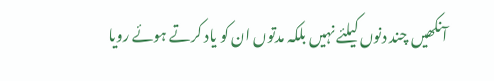آنکھیں چند دنوں کیلئے نہیں بلکہ مدتوں ان کو یاد کرتے ہوئے رویا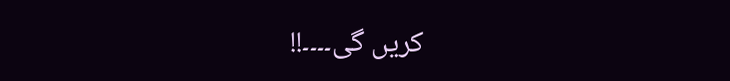کریں گی۔۔۔۔!!